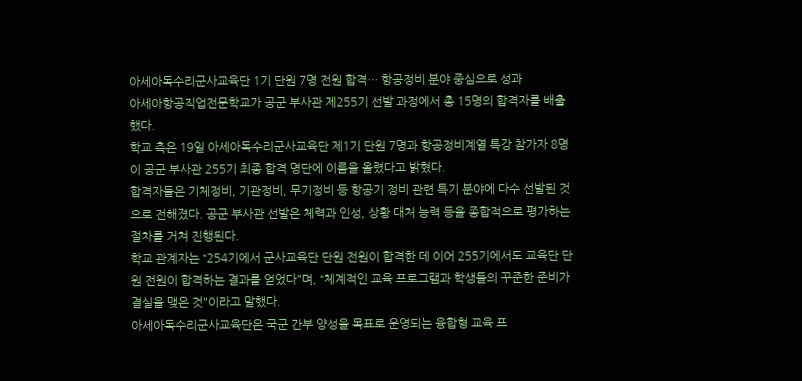아세아독수리군사교육단 1기 단원 7명 전원 합격… 항공정비 분야 중심으로 성과
아세아항공직업전문학교가 공군 부사관 제255기 선발 과정에서 총 15명의 합격자를 배출했다.
학교 측은 19일 아세아독수리군사교육단 제1기 단원 7명과 항공정비계열 특강 참가자 8명이 공군 부사관 255기 최종 합격 명단에 이름을 올렸다고 밝혔다.
합격자들은 기체정비, 기관정비, 무기정비 등 항공기 정비 관련 특기 분야에 다수 선발된 것으로 전해졌다. 공군 부사관 선발은 체력과 인성, 상황 대처 능력 등을 종합적으로 평가하는 절차를 거쳐 진행된다.
학교 관계자는 “254기에서 군사교육단 단원 전원이 합격한 데 이어 255기에서도 교육단 단원 전원이 합격하는 결과를 얻었다"며, “체계적인 교육 프로그램과 학생들의 꾸준한 준비가 결실을 맺은 것"이라고 말했다.
아세아독수리군사교육단은 국군 간부 양성을 목표로 운영되는 융합형 교육 프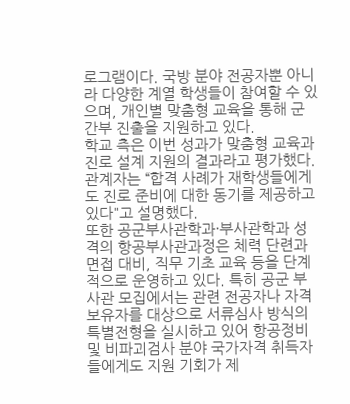로그램이다. 국방 분야 전공자뿐 아니라 다양한 계열 학생들이 참여할 수 있으며, 개인별 맞춤형 교육을 통해 군 간부 진출을 지원하고 있다.
학교 측은 이번 성과가 맞춤형 교육과 진로 설계 지원의 결과라고 평가했다. 관계자는 “합격 사례가 재학생들에게도 진로 준비에 대한 동기를 제공하고 있다"고 설명했다.
또한 공군부사관학과·부사관학과 성격의 항공부사관과정은 체력 단련과 면접 대비, 직무 기초 교육 등을 단계적으로 운영하고 있다. 특히 공군 부사관 모집에서는 관련 전공자나 자격 보유자를 대상으로 서류심사 방식의 특별전형을 실시하고 있어 항공정비 및 비파괴검사 분야 국가자격 취득자들에게도 지원 기회가 제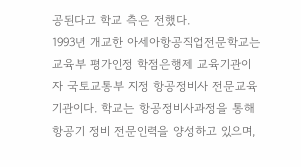공된다고 학교 측은 전했다.
1993년 개교한 아세아항공직업전문학교는 교육부 평가인정 학점은행제 교육기관이자 국토교통부 지정 항공정비사 전문교육기관이다. 학교는 항공정비사과정을 통해 항공기 정비 전문인력을 양성하고 있으며,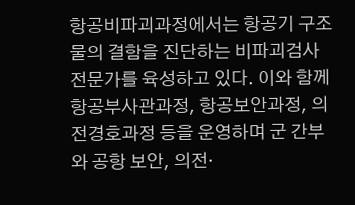항공비파괴과정에서는 항공기 구조물의 결함을 진단하는 비파괴검사 전문가를 육성하고 있다. 이와 함께 항공부사관과정, 항공보안과정, 의전경호과정 등을 운영하며 군 간부와 공항 보안, 의전·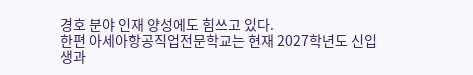경호 분야 인재 양성에도 힘쓰고 있다.
한편 아세아항공직업전문학교는 현재 2027학년도 신입생과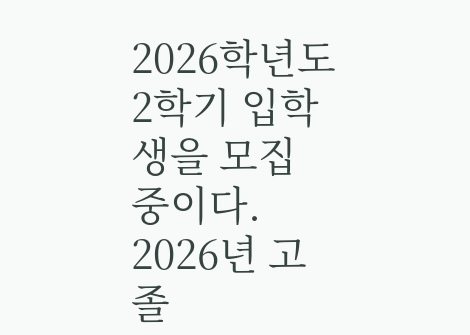2026학년도 2학기 입학생을 모집 중이다. 2026년 고졸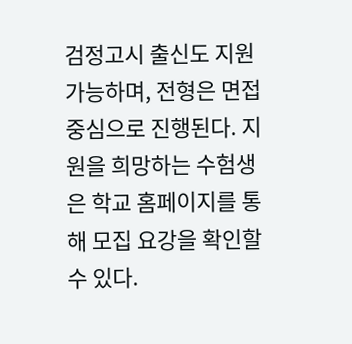검정고시 출신도 지원 가능하며, 전형은 면접 중심으로 진행된다. 지원을 희망하는 수험생은 학교 홈페이지를 통해 모집 요강을 확인할 수 있다.